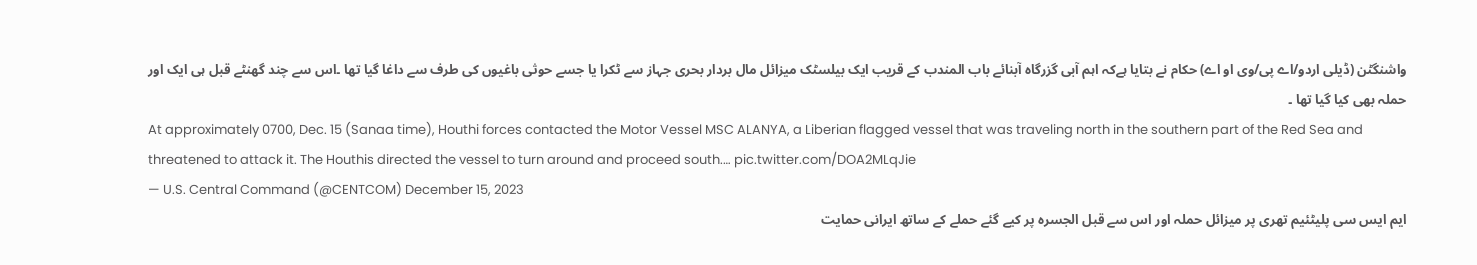واشنگٹن (ڈیلی اردو/اے پی/وی او اے) حکام نے بتایا ہےکہ اہم آبی گزرگاہ آبنائے باب المندب کے قریب ایک بیلسٹک میزائل مال بردار بحری جہاز سے ٹکرا یا جسے حوثی باغیوں کی طرف سے داغا گیا تھا ۔اس سے چند گھنٹے قبل ہی ایک اور حملہ بھی کیا گیا تھا ۔
At approximately 0700, Dec. 15 (Sanaa time), Houthi forces contacted the Motor Vessel MSC ALANYA, a Liberian flagged vessel that was traveling north in the southern part of the Red Sea and threatened to attack it. The Houthis directed the vessel to turn around and proceed south.… pic.twitter.com/DOA2MLqJie
— U.S. Central Command (@CENTCOM) December 15, 2023
ایم ایس سی پلیٹئیم تھری پر میزائل حملہ اور اس سے قبل الجسرہ پر کیے گئے حملے کے ساتھ ایرانی حمایت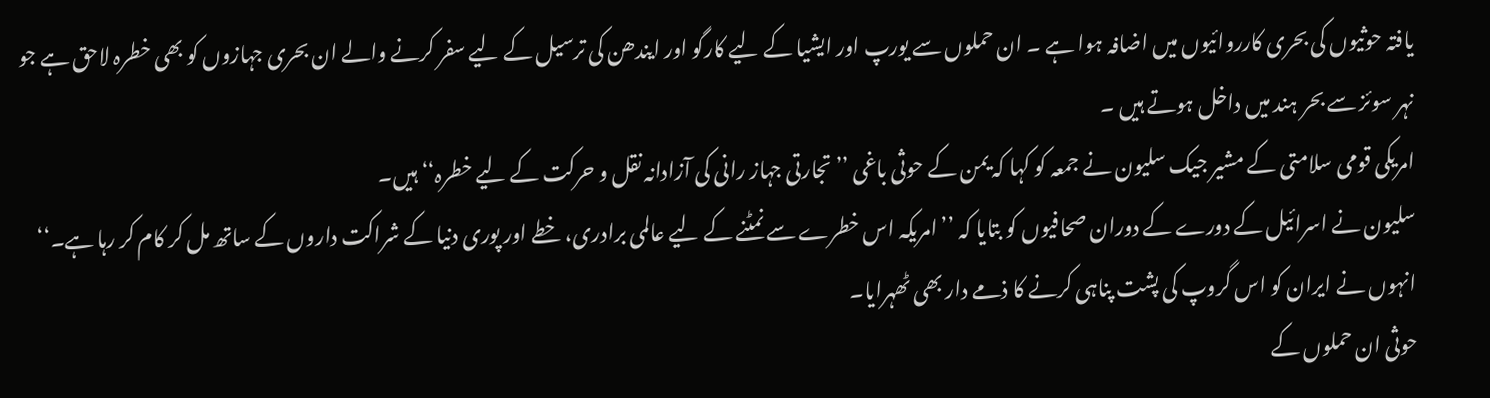یافتہ حوثیوں کی بحری کارروائیوں میں اضافہ ہوا ہے ۔ ان حملوں سے یورپ اور ایشیا کے لیے کارگو اور ایندھن کی ترسیل کے لیے سفر کرنے والے ان بحری جہازوں کو بھی خطرہ لاحق ہے جو نہر سوئز سے بحر ہند میں داخل ہوتے ہیں ۔
امریکی قومی سلامتی کے مشیر جیک سلیون نے جمعہ کو کہا کہ یمن کے حوثی باغی ’’تجارتی جہاز رانی کی آزادانہ نقل و حرکت کے لیے خطرہ‘‘ ہیں۔
سلیون نے اسرائیل کے دورے کے دوران صحافیوں کو بتایا کہ ’’امریکہ اس خطرے سے نمٹنے کے لیے عالمی برادری، خطے اور پوری دنیا کے شراکت داروں کے ساتھ مل کر کام کر رہا ہے۔‘‘ انہوں نے ایران کو اس گروپ کی پشت پناہی کرنے کا ذمے دار بھی ٹھہرایا۔
حوثی ان حملوں کے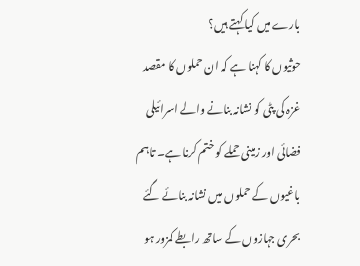بارے میں کیا کہتے ہیں؟
حوثیوں کا کہنا ہے کہ ان حملوں کا مقصد غزہ کی پٹی کو نشانہ بنانے والے اسرائیلی فضائی اور زمینی حملے کو ختم کرنا ہے۔ تاہم باغیوں کے حملوں میں نشانہ بنائے گئے بحری جہازوں کے ساتھ رابطے کمزور ہو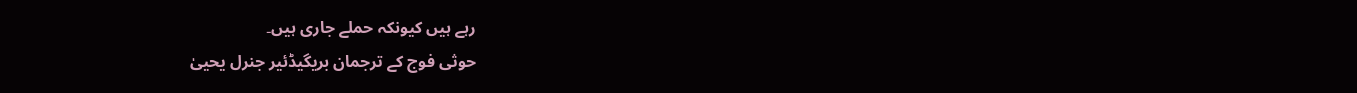رہے ہیں کیونکہ حملے جاری ہیں۔
حوثی فوج کے ترجمان بریگیڈئیر جنرل یحییٰ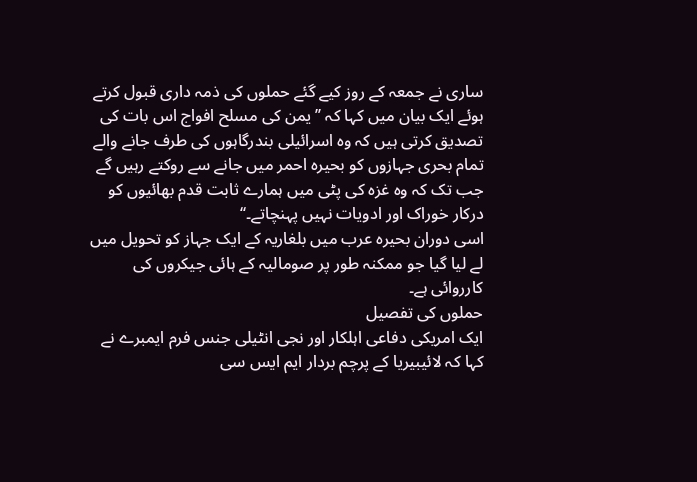ساری نے جمعہ کے روز کیے گئے حملوں کی ذمہ داری قبول کرتے ہوئے ایک بیان میں کہا کہ ’’یمن کی مسلح افواج اس بات کی تصدیق کرتی ہیں کہ وہ اسرائیلی بندرگاہوں کی طرف جانے والے تمام بحری جہازوں کو بحیرہ احمر میں جانے سے روکتے رہیں گے جب تک کہ وہ غزہ کی پٹی میں ہمارے ثابت قدم بھائیوں کو درکار خوراک اور ادویات نہیں پہنچاتے۔‘‘
اسی دوران بحیرہ عرب میں بلغاریہ کے ایک جہاز کو تحویل میں لے لیا گیا جو ممکنہ طور پر صومالیہ کے ہائی جیکروں کی کارروائی ہے۔
حملوں کی تفصیل
ایک امریکی دفاعی اہلکار اور نجی انٹیلی جنس فرم ایمبرے نے کہا کہ لائیبیریا کے پرچم بردار ایم ایس سی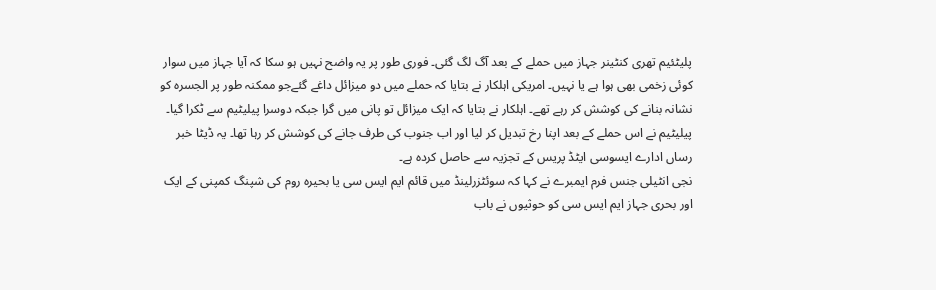پلیٹئیم تھری کنٹینر جہاز میں حملے کے بعد آگ لگ گئی۔ فوری طور پر یہ واضح نہیں ہو سکا کہ آیا جہاز میں سوار کوئی زخمی بھی ہوا ہے یا نہیں۔ امریکی اہلکار نے بتایا کہ حملے میں دو میزائل داغے گئےجو ممکنہ طور پر الجسرہ کو نشانہ بنانے کی کوشش کر رہے تھے۔ اہلکار نے بتایا کہ ایک میزائل تو پانی میں گرا جبکہ دوسرا پیلیٹیم سے ٹکرا گیا۔
پیلیٹیم نے اس حملے کے بعد اپنا رخ تبدیل کر لیا اور اب جنوب کی طرف جانے کی کوشش کر رہا تھا۔ یہ ڈیٹا خبر رساں ادارے ایسوسی ایٹڈ پریس کے تجزیہ سے حاصل کردہ ہے۔
نجی انٹیلی جنس فرم ایمبرے نے کہا کہ سوئٹزرلینڈ میں قائم ایم ایس سی یا بحیرہ روم کی شپنگ کمپنی کے ایک اور بحری جہاز ایم ایس سی کو حوثیوں نے باب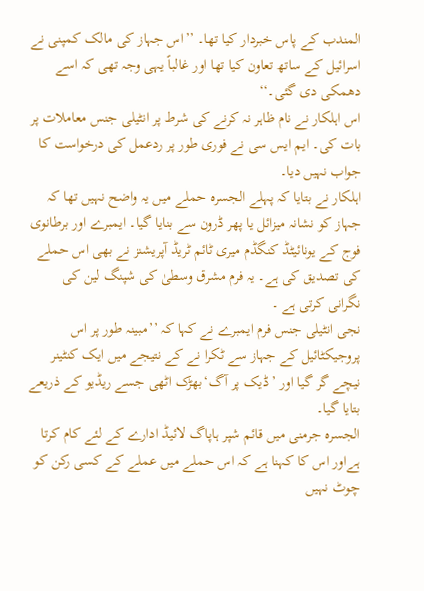المندب کے پاس خبردار کیا تھا۔ ’’اس جہاز کی مالک کمپنی نے اسرائیل کے ساتھ تعاون کیا تھا اور غالباً یہی وجہ تھی کہ اسے دھمکی دی گئی۔‘‘
اس اہلکار نے نام ظاہر نہ کرنے کی شرط پر انٹیلی جنس معاملات پر بات کی۔ ایم ایس سی نے فوری طور پر ردعمل کی درخواست کا جواب نہیں دیا۔
اہلکار نے بتایا کہ پہلے الجسرہ حملے میں یہ واضح نہیں تھا کہ جہاز کو نشانہ میزائل یا پھر ڈرون سے بنایا گیا۔ ایمبرے اور برطانوی فوج کے یونائیٹڈ کنگڈم میری ٹائم ٹریڈ آپریشنز نے بھی اس حملے کی تصدیق کی ہے۔ یہ فرم مشرق وسطیٰ کی شپنگ لین کی نگرانی کرتی ہے ۔
نجی انٹیلی جنس فرم ایمبرے نے کہا کہ ’’مبینہ طور پر اس پروجیکٹائیل کے جہاز سے ٹکرا نے کے نتیجے میں ایک کنٹینر نیچے گر گیا اور ’ڈیک پر آگ‘بھڑک اٹھی جسے ریڈیو کے ذریعے بتایا گیا۔
الجسرہ جرمنی میں قائم شپر ہاپاگ لائیڈ ادارے کے لئے کام کرتا ہےاور اس کا کہنا ہے کہ اس حملے میں عملے کے کسی رکن کو چوٹ نہیں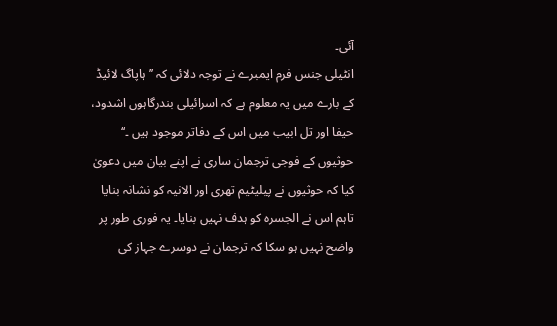آئی۔
انٹیلی جنس فرم ایمبرے نے توجہ دلائی کہ ’’ہاپاگ لائیڈ کے بارے میں یہ معلوم ہے کہ اسرائیلی بندرگاہوں اشدود، حیفا اور تل ابیب میں اس کے دفاتر موجود ہیں ۔‘‘
حوثیوں کے فوجی ترجمان ساری نے اپنے بیان میں دعویٰ کیا کہ حوثیوں نے پیلیٹیم تھری اور الانیہ کو نشانہ بنایا تاہم اس نے الجسرہ کو ہدف نہیں بنایا۔ یہ فوری طور پر واضح نہیں ہو سکا کہ ترجمان نے دوسرے جہاز کی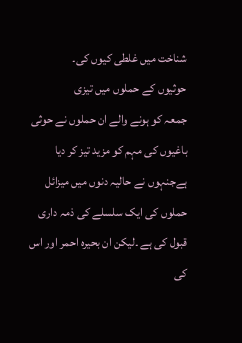شناخت میں غلطی کیوں کی۔
حوثیوں کے حملوں میں تیزی
جمعہ کو ہونے والے ان حملوں نے حوثی باغیوں کی مہم کو مزید تیز کر دیا ہےجنہوں نے حالیہ دنوں میں میزائل حملوں کی ایک سلسلے کی ذمہ داری قبول کی ہے ۔لیکن ان بحیرہ احمر اور اس کی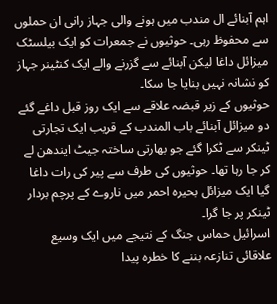اہم آبنائے ال مندب میں ہونے والی جہاز رانی ان حملوں سے محفوظ رہی۔ حوثیوں نے جمعرات کو ایک بیلسٹک میزائل داغا لیکن آبنائے سے گزرنے والے ایک کنٹینر جہاز کو نشانہ نہیں بنایا جا سکا۔
حوثیوں کے زیر قبضہ علاقے سے ایک روز قبل داغے گئے دو میزائل آبنائے باب المندب کے قریب ایک تجارتی ٹینکر سے ٹکرا گئے جو بھارتی ساختہ جیٹ ایندھن لے کر جا رہا تھا۔ حوثیوں کی طرف سے پیر کی رات داغا گیا ایک میزائل بحیرہ احمر میں ناروے کے پرچم بردار ٹینکر پر جا گرا۔
اسرائیل حماس جنگ کے نتیجے میں ایک وسیع علاقائی تنازعہ بننے کا خطرہ پیدا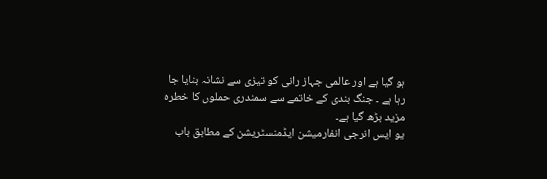ہو گیا ہے اور عالمی جہاز رانی کو تیزی سے نشانہ بنایا جا رہا ہے ۔ جنگ بندی کے خاتمے سے سمندری حملوں کا خطرہ مزید بڑھ گیا ہے۔
یو ایس انرجی انفارمیشن ایڈمنسٹریشن کے مطابق باب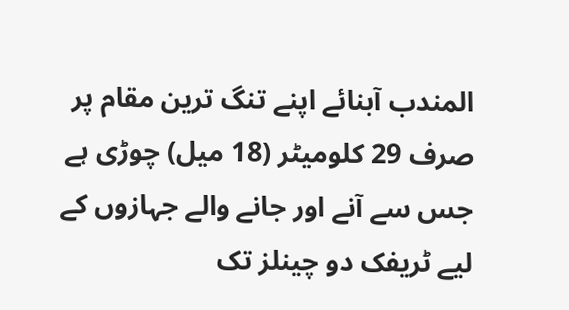المندب آبنائے اپنے تنگ ترین مقام پر صرف 29 کلومیٹر (18 میل) چوڑی ہے جس سے آنے اور جانے والے جہازوں کے لیے ٹریفک دو چینلز تک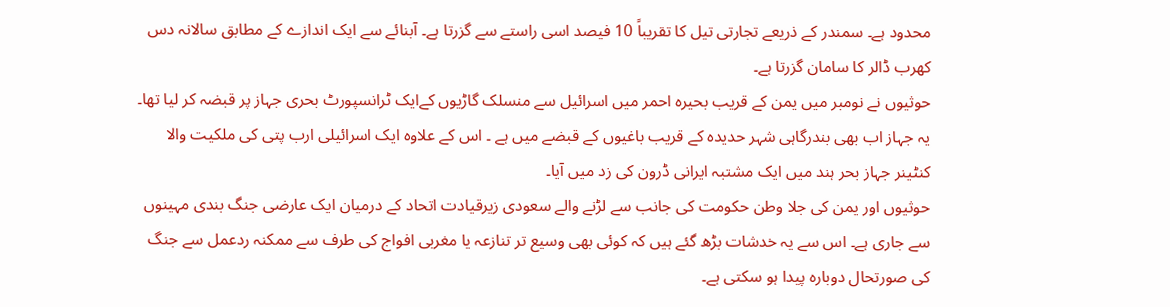محدود ہے۔ سمندر کے ذریعے تجارتی تیل کا تقریباً 10 فیصد اسی راستے سے گزرتا ہے۔ آبنائے سے ایک اندازے کے مطابق سالانہ دس کھرب ڈالر کا سامان گزرتا ہے۔
حوثیوں نے نومبر میں یمن کے قریب بحیرہ احمر میں اسرائیل سے منسلک گاڑیوں کےایک ٹرانسپورٹ بحری جہاز پر قبضہ کر لیا تھا۔ یہ جہاز اب بھی بندرگاہی شہر حدیدہ کے قریب باغیوں کے قبضے میں ہے ۔ اس کے علاوہ ایک اسرائیلی ارب پتی کی ملکیت والا کنٹینر جہاز بحر ہند میں ایک مشتبہ ایرانی ڈرون کی زد میں آیا۔
حوثیوں اور یمن کی جلا وطن حکومت کی جانب سے لڑنے والے سعودی زیرقیادت اتحاد کے درمیان ایک عارضی جنگ بندی مہینوں سے جاری ہے۔ اس سے یہ خدشات بڑھ گئے ہیں کہ کوئی بھی وسیع تر تنازعہ یا مغربی افواج کی طرف سے ممکنہ ردعمل سے جنگ کی صورتحال دوبارہ پیدا ہو سکتی ہے۔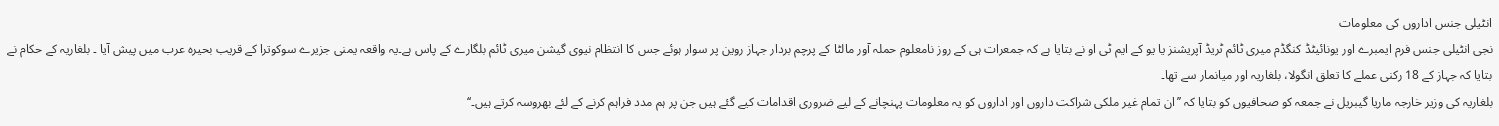انٹیلی جنس اداروں کی معلومات
نجی انٹیلی جنس فرم ایمبرے اور یونائیٹڈ کنگڈم میری ٹائم ٹریڈ آپریشنز یا یو کے ایم ٹی او نے بتایا ہے کہ جمعرات ہی کے روز نامعلوم حملہ آور مالٹا کے پرچم بردار جہاز روین پر سوار ہوئے جس کا انتظام نیوی گیشن میری ٹائم بلگارے کے پاس ہے۔یہ واقعہ یمنی جزیرے سوکوترا کے قریب بحیرہ عرب میں پیش آیا ۔ بلغاریہ کے حکام نے بتایا کہ جہاز کے 18 رکنی عملے کا تعلق انگولا، بلغاریہ اور میانمار سے تھا۔
بلغاریہ کی وزیر خارجہ ماریا گیبریل نے جمعہ کو صحافیوں کو بتایا کہ ’’ان تمام غیر ملکی شراکت داروں اور اداروں کو یہ معلومات پہنچانے کے لیے ضروری اقدامات کیے گئے ہیں جن پر ہم مدد فراہم کرنے کے لئے بھروسہ کرتے ہیں۔‘‘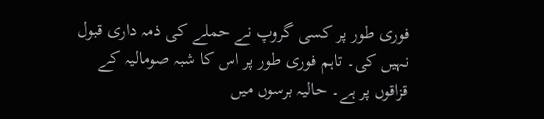فوری طور پر کسی گروپ نے حملے کی ذمہ داری قبول نہیں کی۔ تاہم فوری طور پر اس کا شبہ صومالیہ کے قزاقوں پر ہے۔ حالیہ برسوں میں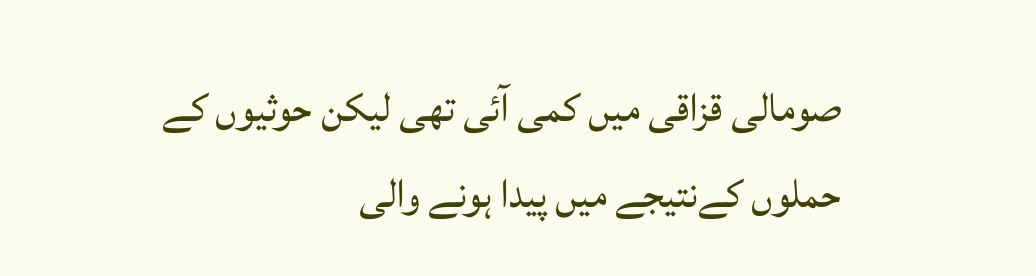صومالی قزاقی میں کمی آئی تھی لیکن حوثیوں کے حملوں کےنتیجے میں پیدا ہونے والی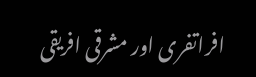افراتفری اور مشرقی افریقی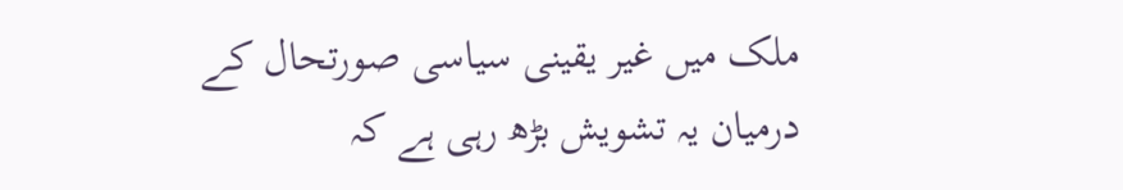ملک میں غیر یقینی سیاسی صورتحال کے درمیان یہ تشویش بڑھ رہی ہے کہ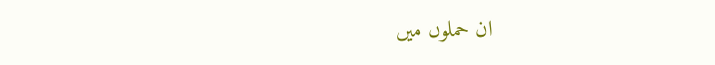ان حملوں میں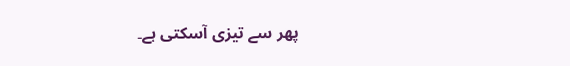پھر سے تیزی آسکتی ہے۔